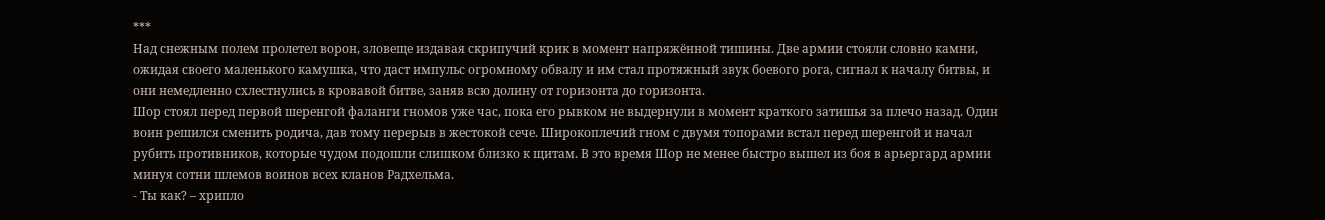***
Над снежным полем пролетел ворон, зловеще издавая скрипучий крик в момент напряжённой тишины. Две армии стояли словно камни, ожидая своего маленького камушка, что даст импульс огромному обвалу и им стал протяжный звук боевого рога, сигнал к началу битвы, и они немедленно схлестнулись в кровавой битве, заняв всю долину от горизонта до горизонта.
Шор стоял перед первой шеренгой фаланги гномов уже час, пока его рывком не выдернули в момент краткого затишья за плечо назад. Один воин решился сменить родича, дав тому перерыв в жестокой сече. Широкоплечий гном с двумя топорами встал перед шеренгой и начал рубить противников, которые чудом подошли слишком близко к щитам. В это время Шор не менее быстро вышел из боя в арьергард армии минуя сотни шлемов воинов всех кланов Радхельма.
- Ты как? – хрипло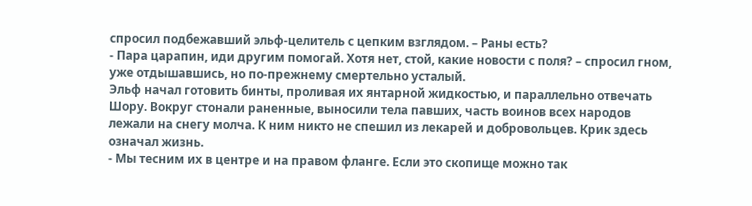спросил подбежавший эльф-целитель с цепким взглядом. – Раны есть?
- Пара царапин, иди другим помогай. Хотя нет, стой, какие новости с поля? – спросил гном, уже отдышавшись, но по-прежнему смертельно усталый.
Эльф начал готовить бинты, проливая их янтарной жидкостью, и параллельно отвечать Шору. Вокруг стонали раненные, выносили тела павших, часть воинов всех народов лежали на снегу молча. К ним никто не спешил из лекарей и добровольцев. Крик здесь означал жизнь.
- Мы тесним их в центре и на правом фланге. Если это скопище можно так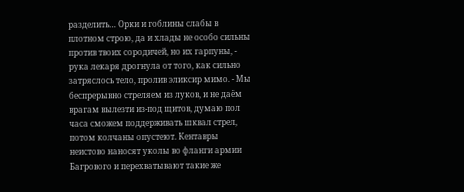разделить… Орки и гоблины слабы в плотном строю, да и хлады не особо сильны против твоих сородичей, но их гарпуны, - рука лекаря дрогнула от того, как сильно затряслось тело, пролив эликсир мимо. - Мы беспрерывно стреляем из луков, и не даём врагам вылезти из-под щитов, думаю пол часа сможем поддерживать шквал стрел, потом колчаны опустеют. Кентавры неистово наносят уколы во фланги армии Багрового и перехватывают такие же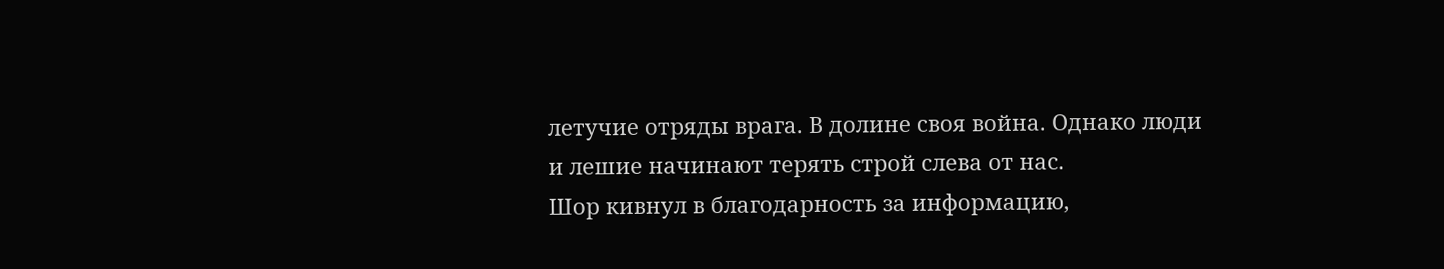летучие отряды врага. В долине своя война. Однако люди и лешие начинают терять строй слева от нас.
Шор кивнул в благодарность за информацию,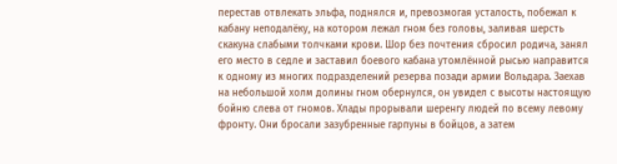перестав отвлекать эльфа, поднялся и, превозмогая усталость, побежал к кабану неподалёку, на котором лежал гном без головы, заливая шерсть скакуна слабыми толчками крови. Шор без почтения сбросил родича, занял его место в седле и заставил боевого кабана утомлённой рысью направится к одному из многих подразделений резерва позади армии Вольдара. Заехав на небольшой холм долины гном обернулся, он увидел с высоты настоящую бойню слева от гномов. Хлады прорывали шеренгу людей по всему левому фронту. Они бросали зазубренные гарпуны в бойцов, а затем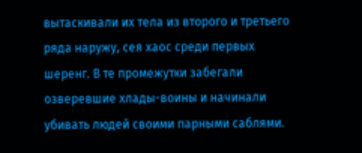вытаскивали их тела из второго и третьего ряда наружу, сея хаос среди первых шеренг. В те промежутки забегали озверевшие хлады-воины и начинали убивать людей своими парными саблями.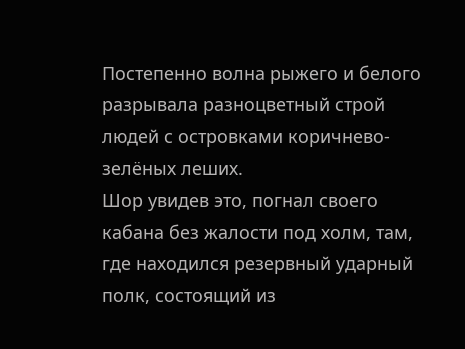Постепенно волна рыжего и белого разрывала разноцветный строй людей с островками коричнево-зелёных леших.
Шор увидев это, погнал своего кабана без жалости под холм, там, где находился резервный ударный полк, состоящий из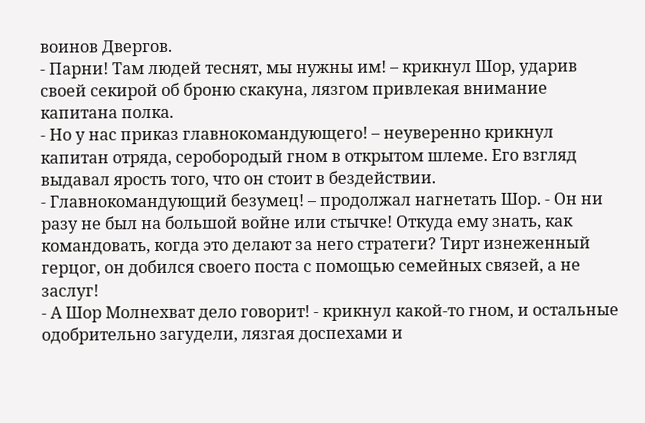воинов Двергов.
- Парни! Там людей теснят, мы нужны им! – крикнул Шор, ударив своей секирой об броню скакуна, лязгом привлекая внимание капитана полка.
- Но у нас приказ главнокомандующего! – неуверенно крикнул капитан отряда, серобородый гном в открытом шлеме. Его взгляд выдавал ярость того, что он стоит в бездействии.
- Главнокомандующий безумец! – продолжал нагнетать Шор. - Он ни разу не был на большой войне или стычке! Откуда ему знать, как командовать, когда это делают за него стратеги? Тирт изнеженный герцог, он добился своего поста с помощью семейных связей, а не заслуг!
- А Шор Молнехват дело говорит! - крикнул какой-то гном, и остальные одобрительно загудели, лязгая доспехами и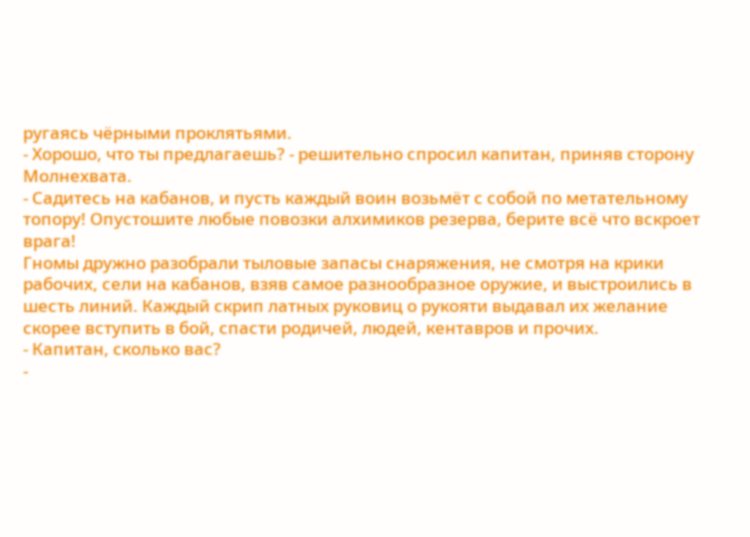ругаясь чёрными проклятьями.
- Хорошо, что ты предлагаешь? - решительно спросил капитан, приняв сторону Молнехвата.
- Садитесь на кабанов, и пусть каждый воин возьмёт с собой по метательному топору! Опустошите любые повозки алхимиков резерва, берите всё что вскроет врага!
Гномы дружно разобрали тыловые запасы снаряжения, не смотря на крики рабочих, сели на кабанов, взяв самое разнообразное оружие, и выстроились в шесть линий. Каждый скрип латных руковиц о рукояти выдавал их желание скорее вступить в бой, спасти родичей, людей, кентавров и прочих.
- Капитан, сколько вас?
-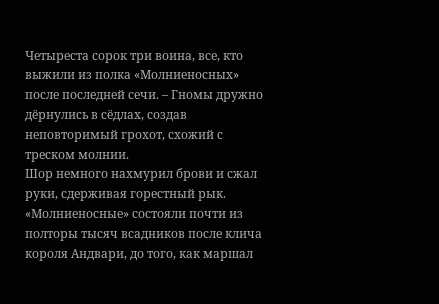Четыреста сорок три воина, все, кто выжили из полка «Молниеносных» после последней сечи. – Гномы дружно дёрнулись в сёдлах, создав неповторимый грохот, схожий с треском молнии.
Шор немного нахмурил брови и сжал руки, сдерживая горестный рык. «Молниеносные» состояли почти из полторы тысяч всадников после клича короля Андвари, до того, как маршал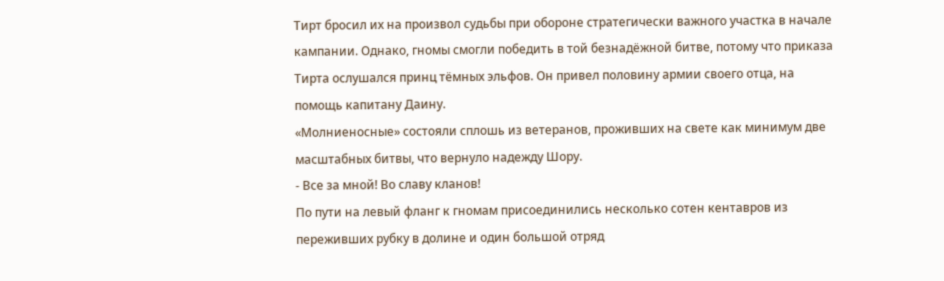Тирт бросил их на произвол судьбы при обороне стратегически важного участка в начале кампании. Однако, гномы смогли победить в той безнадёжной битве, потому что приказа Тирта ослушался принц тёмных эльфов. Он привел половину армии своего отца, на помощь капитану Даину.
«Молниеносные» состояли сплошь из ветеранов, проживших на свете как минимум две масштабных битвы, что вернуло надежду Шору.
- Все за мной! Во славу кланов!
По пути на левый фланг к гномам присоединились несколько сотен кентавров из переживших рубку в долине и один большой отряд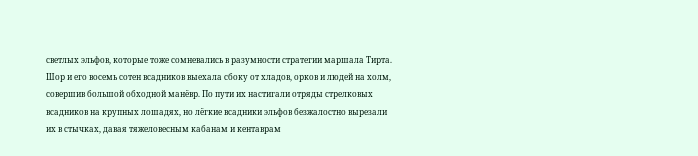светлых эльфов, которые тоже сомневались в разумности стратегии маршала Тирта.
Шор и его восемь сотен всадников выехала сбоку от хладов, орков и людей на холм, совершив большой обходной манёвр. По пути их настигали отряды стрелковых всадников на крупных лошадях, но лёгкие всадники эльфов безжалостно вырезали их в стычках, давая тяжеловесным кабанам и кентаврам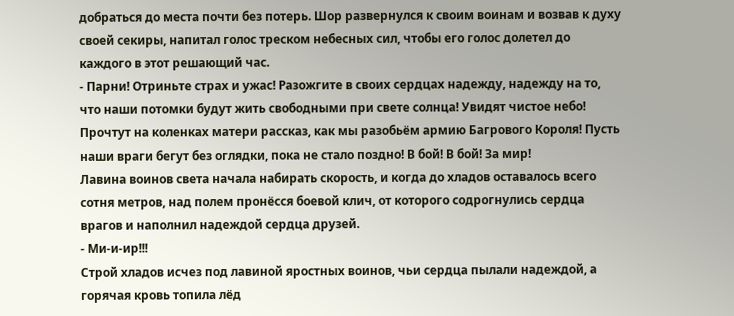добраться до места почти без потерь. Шор развернулся к своим воинам и возвав к духу своей секиры, напитал голос треском небесных сил, чтобы его голос долетел до каждого в этот решающий час.
- Парни! Отриньте страх и ужас! Разожгите в своих сердцах надежду, надежду на то, что наши потомки будут жить свободными при свете солнца! Увидят чистое небо! Прочтут на коленках матери рассказ, как мы разобьём армию Багрового Короля! Пусть наши враги бегут без оглядки, пока не стало поздно! В бой! В бой! За мир!
Лавина воинов света начала набирать скорость, и когда до хладов оставалось всего сотня метров, над полем пронёсся боевой клич, от которого содрогнулись сердца врагов и наполнил надеждой сердца друзей.
- Ми-и-ир!!!
Строй хладов исчез под лавиной яростных воинов, чьи сердца пылали надеждой, а горячая кровь топила лёд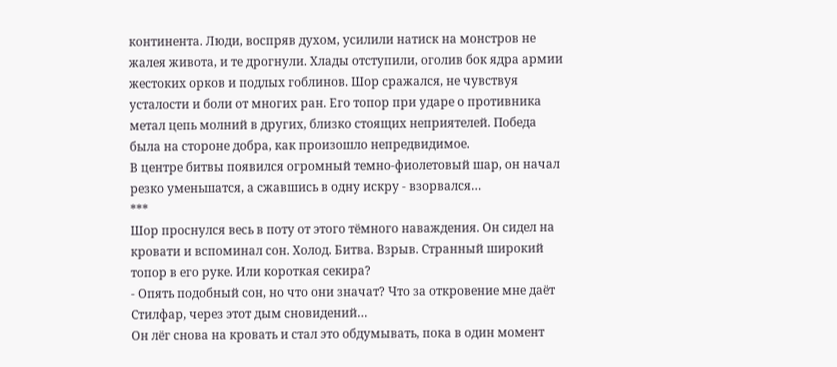континента. Люди, воспряв духом, усилили натиск на монстров не жалея живота, и те дрогнули. Хлады отступили, оголив бок ядра армии жестоких орков и подлых гоблинов. Шор сражался, не чувствуя усталости и боли от многих ран. Его топор при ударе о противника метал цепь молний в других, близко стоящих неприятелей. Победа была на стороне добра, как произошло непредвидимое.
В центре битвы появился огромный темно-фиолетовый шар, он начал резко уменьшатся, а сжавшись в одну искру - взорвался…
***
Шор проснулся весь в поту от этого тёмного наваждения. Он сидел на кровати и вспоминал сон. Холод. Битва. Взрыв. Странный широкий топор в его руке. Или короткая секира?
- Опять подобный сон, но что они значат? Что за откровение мне даёт Стилфар, через этот дым сновидений…
Он лёг снова на кровать и стал это обдумывать, пока в один момент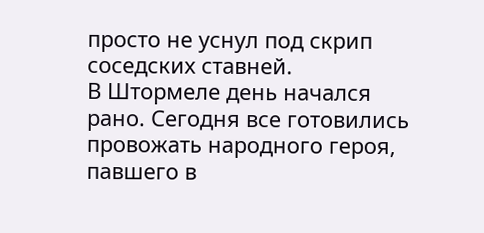просто не уснул под скрип соседских ставней.
В Штормеле день начался рано. Сегодня все готовились провожать народного героя, павшего в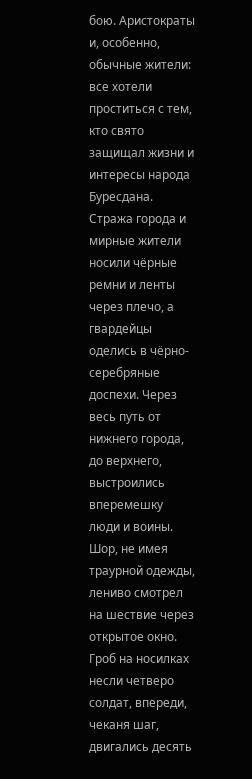бою. Аристократы и, особенно, обычные жители: все хотели проститься с тем, кто свято защищал жизни и интересы народа Буресдана. Стража города и мирные жители носили чёрные ремни и ленты через плечо, а гвардейцы оделись в чёрно-серебряные доспехи. Через весь путь от нижнего города, до верхнего, выстроились вперемешку люди и воины. Шор, не имея траурной одежды, лениво смотрел на шествие через открытое окно. Гроб на носилках несли четверо солдат, впереди, чеканя шаг, двигались десять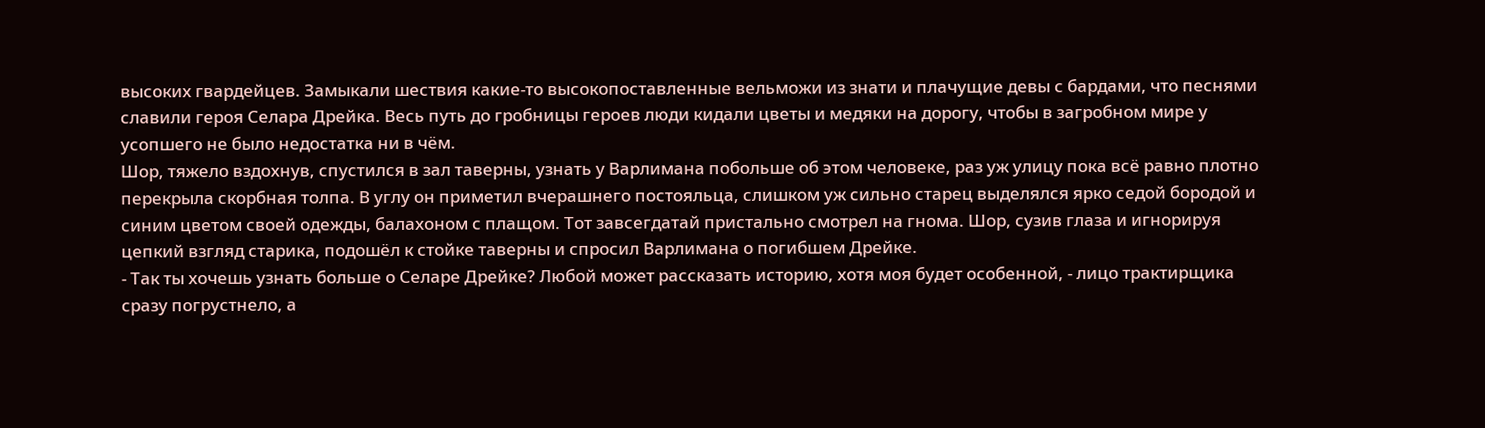высоких гвардейцев. Замыкали шествия какие-то высокопоставленные вельможи из знати и плачущие девы с бардами, что песнями славили героя Селара Дрейка. Весь путь до гробницы героев люди кидали цветы и медяки на дорогу, чтобы в загробном мире у усопшего не было недостатка ни в чём.
Шор, тяжело вздохнув, спустился в зал таверны, узнать у Варлимана побольше об этом человеке, раз уж улицу пока всё равно плотно перекрыла скорбная толпа. В углу он приметил вчерашнего постояльца, слишком уж сильно старец выделялся ярко седой бородой и синим цветом своей одежды, балахоном с плащом. Тот завсегдатай пристально смотрел на гнома. Шор, сузив глаза и игнорируя цепкий взгляд старика, подошёл к стойке таверны и спросил Варлимана о погибшем Дрейке.
- Так ты хочешь узнать больше о Селаре Дрейке? Любой может рассказать историю, хотя моя будет особенной, - лицо трактирщика сразу погрустнело, а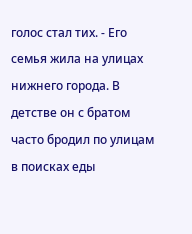голос стал тих. - Его семья жила на улицах нижнего города. В детстве он с братом часто бродил по улицам в поисках еды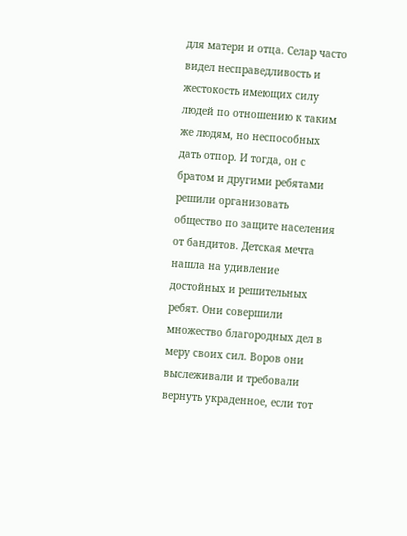для матери и отца. Селар часто видел несправедливость и жестокость имеющих силу людей по отношению к таким же людям, но неспособных дать отпор. И тогда, он с братом и другими ребятами решили организовать общество по защите населения от бандитов. Детская мечта нашла на удивление достойных и решительных ребят. Они совершили множество благородных дел в меру своих сил. Воров они выслеживали и требовали вернуть украденное, если тот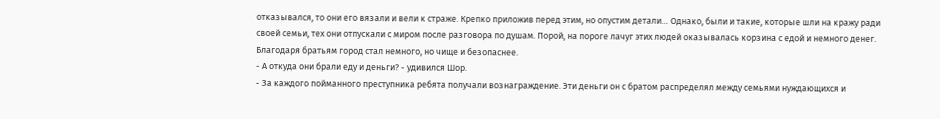отказывался, то они его вязали и вели к страже. Крепко приложив перед этим, но опустим детали… Однако, были и такие, которые шли на кражу ради своей семьи, тех они отпускали с миром после разговора по душам. Порой, на пороге лачуг этих людей оказывалась корзина с едой и немного денег. Благодаря братьям город стал немного, но чище и безопаснее.
- А откуда они брали еду и деньги? - удивился Шор.
- За каждого пойманного преступника ребята получали вознаграждение. Эти деньги он с братом распределял между семьями нуждающихся и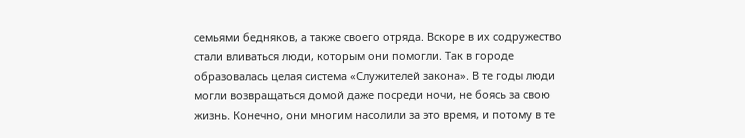семьями бедняков, а также своего отряда. Вскоре в их содружество стали вливаться люди, которым они помогли. Так в городе образовалась целая система «Служителей закона». В те годы люди могли возвращаться домой даже посреди ночи, не боясь за свою жизнь. Конечно, они многим насолили за это время, и потому в те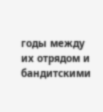годы между их отрядом и бандитскими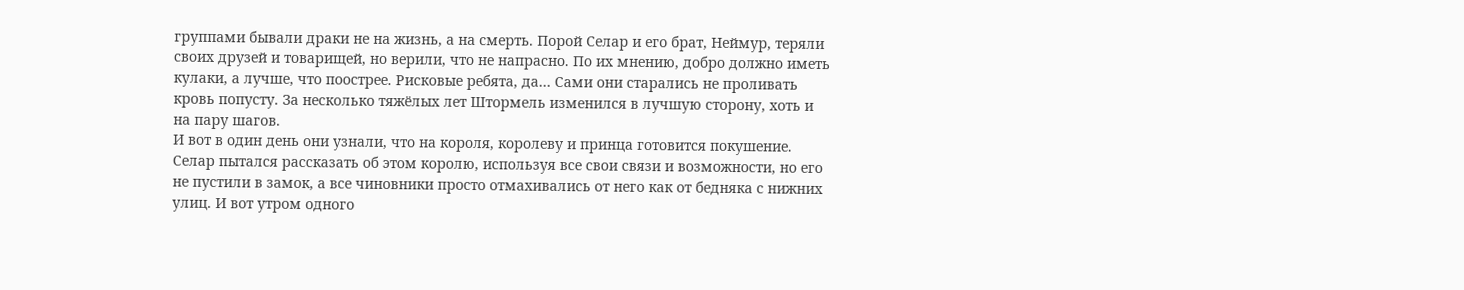группами бывали драки не на жизнь, а на смерть. Порой Селар и его брат, Неймур, теряли своих друзей и товарищей, но верили, что не напрасно. По их мнению, добро должно иметь кулаки, а лучше, что поострее. Рисковые ребята, да… Сами они старались не проливать кровь попусту. За несколько тяжёлых лет Штормель изменился в лучшую сторону, хоть и на пару шагов.
И вот в один день они узнали, что на короля, королеву и принца готовится покушение. Селар пытался рассказать об этом королю, используя все свои связи и возможности, но его не пустили в замок, а все чиновники просто отмахивались от него как от бедняка с нижних улиц. И вот утром одного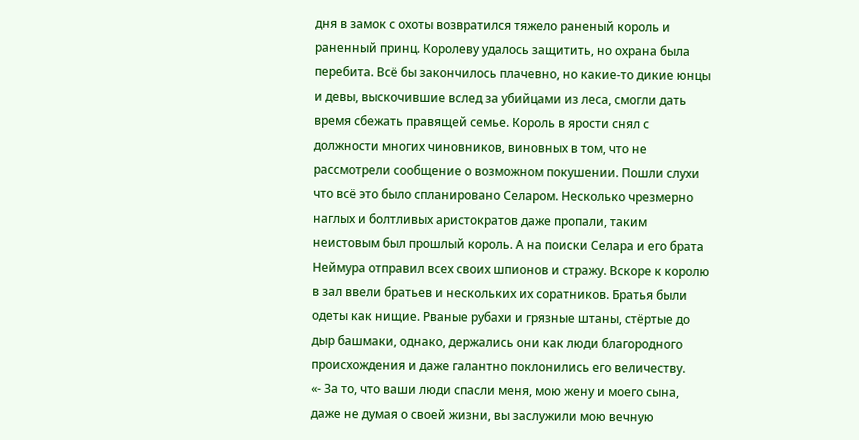дня в замок с охоты возвратился тяжело раненый король и раненный принц. Королеву удалось защитить, но охрана была перебита. Всё бы закончилось плачевно, но какие-то дикие юнцы и девы, выскочившие вслед за убийцами из леса, смогли дать время сбежать правящей семье. Король в ярости снял с должности многих чиновников, виновных в том, что не рассмотрели сообщение о возможном покушении. Пошли слухи что всё это было спланировано Селаром. Несколько чрезмерно наглых и болтливых аристократов даже пропали, таким неистовым был прошлый король. А на поиски Селара и его брата Неймура отправил всех своих шпионов и стражу. Вскоре к королю в зал ввели братьев и нескольких их соратников. Братья были одеты как нищие. Рваные рубахи и грязные штаны, стёртые до дыр башмаки, однако, держались они как люди благородного происхождения и даже галантно поклонились его величеству.
«- За то, что ваши люди спасли меня, мою жену и моего сына, даже не думая о своей жизни, вы заслужили мою вечную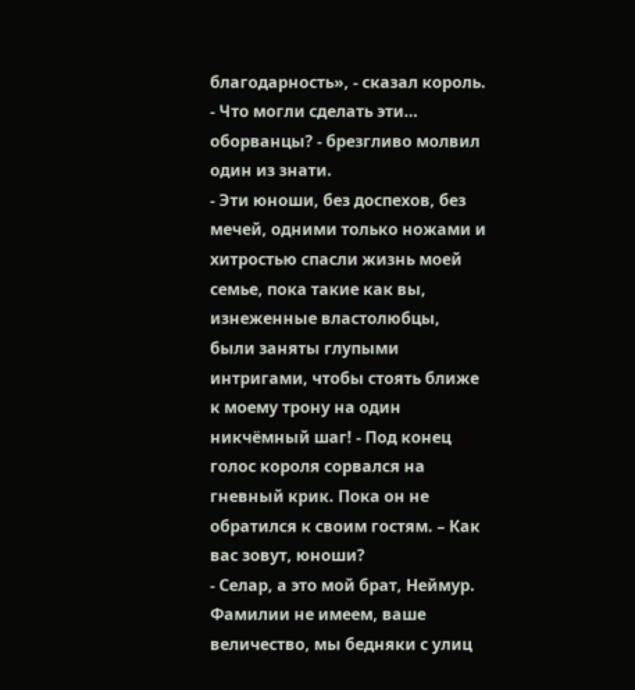благодарность», - сказал король.
- Что могли сделать эти… оборванцы? - брезгливо молвил один из знати.
- Эти юноши, без доспехов, без мечей, одними только ножами и хитростью спасли жизнь моей семье, пока такие как вы, изнеженные властолюбцы, были заняты глупыми интригами, чтобы стоять ближе к моему трону на один никчёмный шаг! - Под конец голос короля сорвался на гневный крик. Пока он не обратился к своим гостям. – Как вас зовут, юноши?
- Селар, а это мой брат, Неймур. Фамилии не имеем, ваше величество, мы бедняки с улиц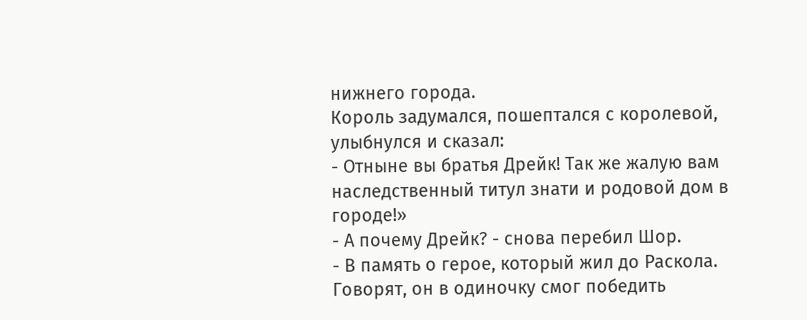нижнего города.
Король задумался, пошептался с королевой, улыбнулся и сказал:
- Отныне вы братья Дрейк! Так же жалую вам наследственный титул знати и родовой дом в городе!»
- А почему Дрейк? - снова перебил Шор.
- В память о герое, который жил до Раскола. Говорят, он в одиночку смог победить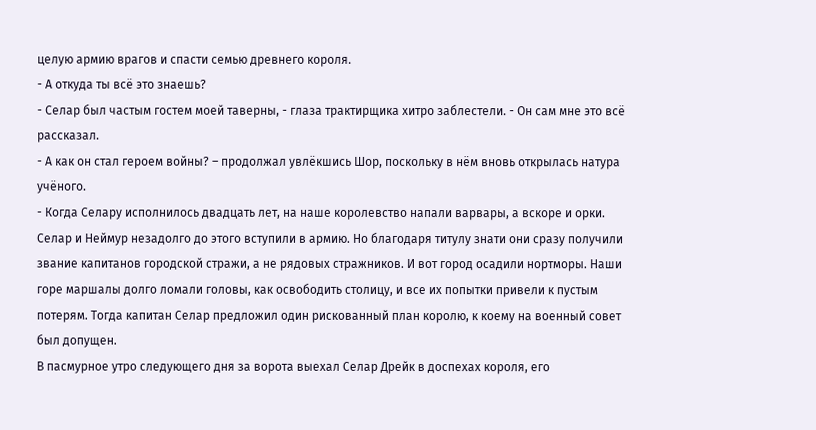целую армию врагов и спасти семью древнего короля.
- А откуда ты всё это знаешь?
- Селар был частым гостем моей таверны, - глаза трактирщика хитро заблестели. - Он сам мне это всё рассказал.
- А как он стал героем войны? – продолжал увлёкшись Шор, поскольку в нём вновь открылась натура учёного.
- Когда Селару исполнилось двадцать лет, на наше королевство напали варвары, а вскоре и орки. Селар и Неймур незадолго до этого вступили в армию. Но благодаря титулу знати они сразу получили звание капитанов городской стражи, а не рядовых стражников. И вот город осадили нортморы. Наши горе маршалы долго ломали головы, как освободить столицу, и все их попытки привели к пустым потерям. Тогда капитан Селар предложил один рискованный план королю, к коему на военный совет был допущен.
В пасмурное утро следующего дня за ворота выехал Селар Дрейк в доспехах короля, его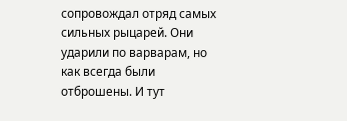сопровождал отряд самых сильных рыцарей. Они ударили по варварам, но как всегда были отброшены. И тут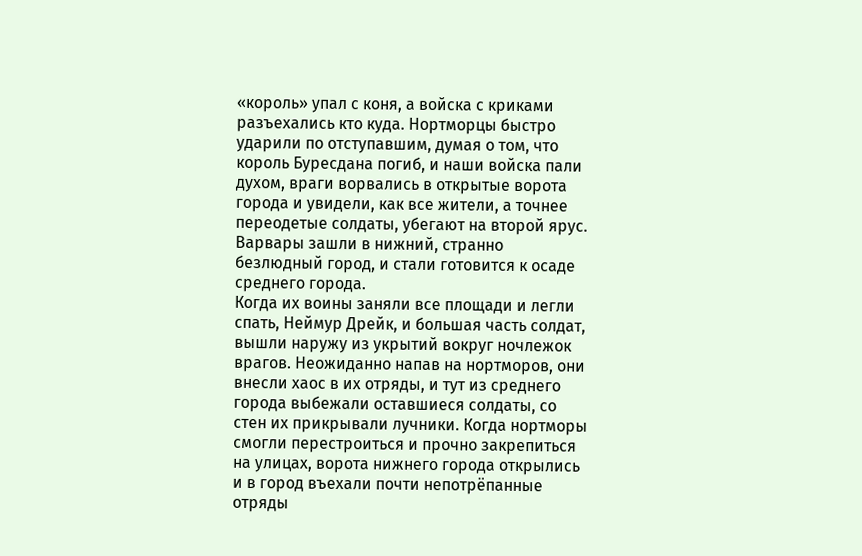«король» упал с коня, а войска с криками разъехались кто куда. Нортморцы быстро ударили по отступавшим, думая о том, что король Буресдана погиб, и наши войска пали духом, враги ворвались в открытые ворота города и увидели, как все жители, а точнее переодетые солдаты, убегают на второй ярус. Варвары зашли в нижний, странно безлюдный город, и стали готовится к осаде среднего города.
Когда их воины заняли все площади и легли спать, Неймур Дрейк, и большая часть солдат, вышли наружу из укрытий вокруг ночлежок врагов. Неожиданно напав на нортморов, они внесли хаос в их отряды, и тут из среднего города выбежали оставшиеся солдаты, со стен их прикрывали лучники. Когда нортморы смогли перестроиться и прочно закрепиться на улицах, ворота нижнего города открылись и в город въехали почти непотрёпанные отряды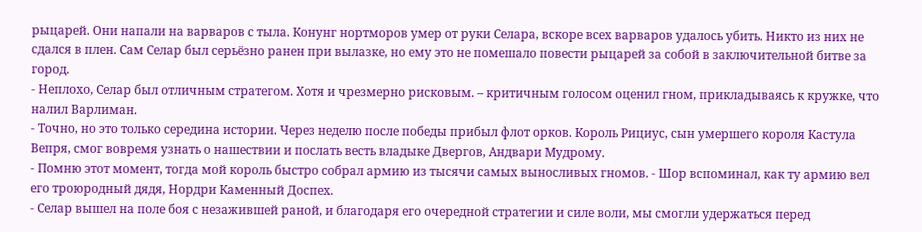рыцарей. Они напали на варваров с тыла. Конунг нортморов умер от руки Селара, вскоре всех варваров удалось убить. Никто из них не сдался в плен. Сам Селар был серьёзно ранен при вылазке, но ему это не помешало повести рыцарей за собой в заключительной битве за город.
- Неплохо, Селар был отличным стратегом. Хотя и чрезмерно рисковым. – критичным голосом оценил гном, прикладываясь к кружке, что налил Варлиман.
- Точно, но это только середина истории. Через неделю после победы прибыл флот орков. Король Рициус, сын умершего короля Кастула Вепря, смог вовремя узнать о нашествии и послать весть владыке Двергов, Андвари Мудрому.
- Помню этот момент, тогда мой король быстро собрал армию из тысячи самых выносливых гномов. - Шор вспоминал, как ту армию вел его троюродный дядя, Нордри Каменный Доспех.
- Селар вышел на поле боя с незажившей раной, и благодаря его очередной стратегии и силе воли, мы смогли удержаться перед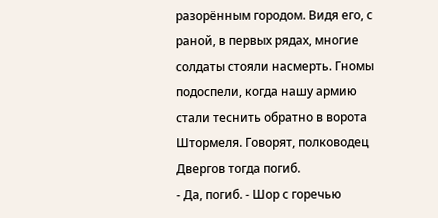разорённым городом. Видя его, с раной, в первых рядах, многие солдаты стояли насмерть. Гномы подоспели, когда нашу армию стали теснить обратно в ворота Штормеля. Говорят, полководец Двергов тогда погиб.
- Да, погиб. - Шор с горечью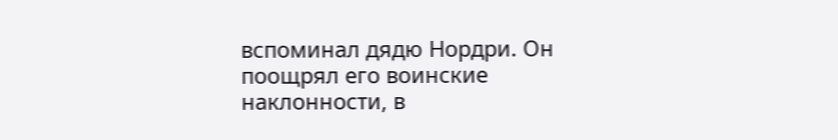вспоминал дядю Нордри. Он поощрял его воинские наклонности, в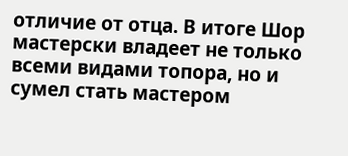отличие от отца. В итоге Шор мастерски владеет не только всеми видами топора, но и сумел стать мастером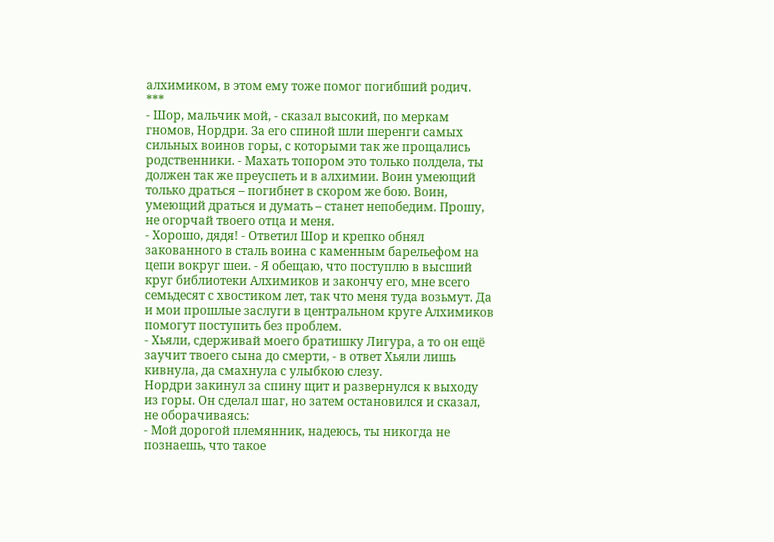алхимиком, в этом ему тоже помог погибший родич.
***
- Шор, мальчик мой, - сказал высокий, по меркам гномов, Нордри. За его спиной шли шеренги самых сильных воинов горы, с которыми так же прощались родственники. - Махать топором это только полдела, ты должен так же преуспеть и в алхимии. Воин умеющий только драться – погибнет в скором же бою. Воин, умеющий драться и думать – станет непобедим. Прошу, не огорчай твоего отца и меня.
- Хорошо, дядя! - Ответил Шор и крепко обнял закованного в сталь воина с каменным барельефом на цепи вокруг шеи. - Я обещаю, что поступлю в высший круг библиотеки Алхимиков и закончу его, мне всего семьдесят с хвостиком лет, так что меня туда возьмут. Да и мои прошлые заслуги в центральном круге Алхимиков помогут поступить без проблем.
- Хьяли, сдерживай моего братишку Лигура, а то он ещё заучит твоего сына до смерти, - в ответ Хьяли лишь кивнула, да смахнула с улыбкою слезу.
Нордри закинул за спину щит и развернулся к выходу из горы. Он сделал шаг, но затем остановился и сказал, не оборачиваясь:
- Мой дорогой племянник, надеюсь, ты никогда не познаешь, что такое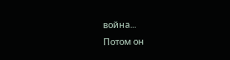война...
Потом он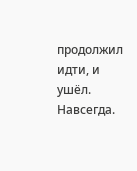продолжил идти, и ушёл. Навсегда.